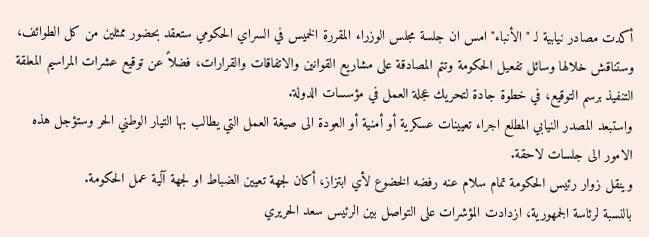أكدت مصادر نيابية لـ "الأنباء" امس ان جلسة مجلس الوزراء المقررة الخميس في السراي الحكومي ستعقد بحضور ممثلين من كل الطوائف، وستناقش خلالها وسائل تفعيل الحكومة وتتم المصادقة على مشاريع القوانين والاتفاقات والقرارات، فضلاً عن توقيع عشرات المراسيم المعلقة التنفيذ برسم التوقيع، في خطوة جادة لتحريك عجلة العمل في مؤسسات الدولة.
واستبعد المصدر النيابي المطلع اجراء تعيينات عسكرية أو أمنية أو العودة الى صيغة العمل التي يطالب بها التيار الوطني الحر وستؤجل هذه الامور الى جلسات لاحقة.
وينقل زوار رئيس الحكومة تمام سلام عنه رفضه الخضوع لأي ابتزاز، أكان لجهة تعيين الضباط او لجهة آلية عمل الحكومة.
بالنسبة لرئاسة الجمهورية، ازدادت المؤشرات على التواصل بين الرئيس سعد الحريري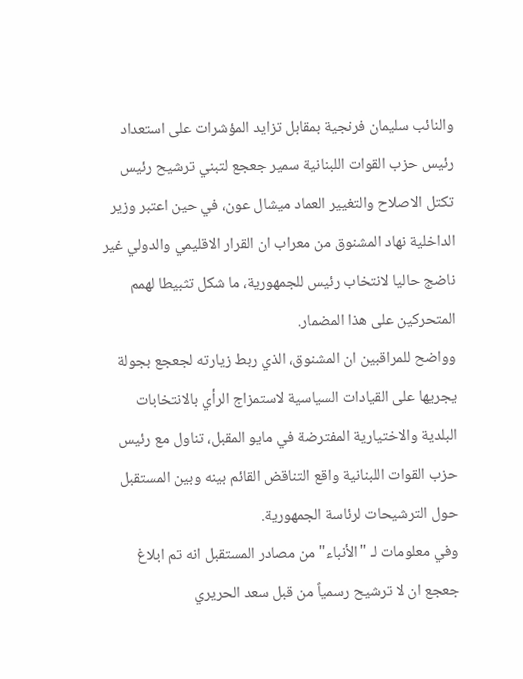والنائب سليمان فرنجية بمقابل تزايد المؤشرات على استعداد رئيس حزب القوات اللبنانية سمير جعجع لتبني ترشيح رئيس تكتل الاصلاح والتغيير العماد ميشال عون، في حين اعتبر وزير الداخلية نهاد المشنوق من معراب ان القرار الاقليمي والدولي غير ناضج حاليا لانتخاب رئيس للجمهورية، ما شكل تثبيطا لهمم المتحركين على هذا المضمار.
وواضح للمراقبين ان المشنوق، الذي ربط زيارته لجعجع بجولة يجريها على القيادات السياسية لاستمزاج الرأي بالانتخابات البلدية والاختيارية المفترضة في مايو المقبل، تناول مع رئيس حزب القوات اللبنانية واقع التناقض القائم بينه وبين المستقبل حول الترشيحات لرئاسة الجمهورية.
وفي معلومات لـ "الأنباء" من مصادر المستقبل انه تم ابلاغ جعجع ان لا ترشيح رسمياً من قبل سعد الحريري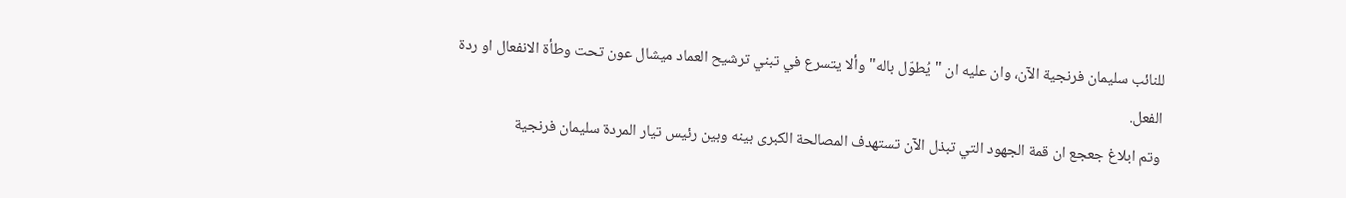للنائب سليمان فرنجية الآن، وان عليه ان "يُطوّل باله" وألا يتسرع في تبني ترشيح العماد ميشال عون تحت وطأة الانفعال او ردة الفعل.
وتم ابلاغ جعجع ان قمة الجهود التي تبذل الآن تستهدف المصالحة الكبرى بينه وبين رئيس تيار المردة سليمان فرنجية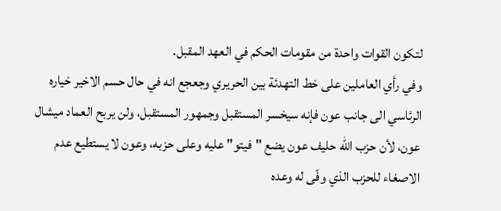لتكون القوات واحدة من مقومات الحكم في العهد المقبل.
وفي رأي العاملين على خط التهدئة بين الحريري وجعجع انه في حال حسم الاخير خياره الرئاسي الى جانب عون فإنه سيخسر المستقبل وجمهور المستقبل، ولن يربح العماد ميشال عون، لأن حزب الله حليف عون يضع "فيتو" عليه وعلى حزبه، وعون لا يستطيع عدم الاصغاء للحزب الذي وفّى له وعده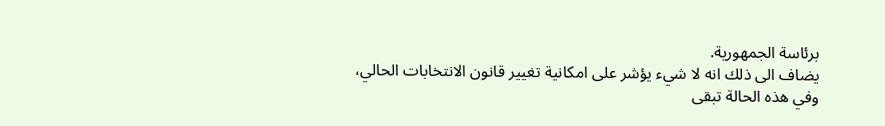برئاسة الجمهورية.
يضاف الى ذلك انه لا شيء يؤشر على امكانية تغيير قانون الانتخابات الحالي، وفي هذه الحالة تبقى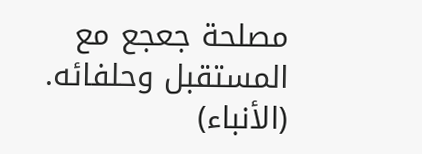مصلحة جعجع مع المستقبل وحلفائه.
(الأنباء)